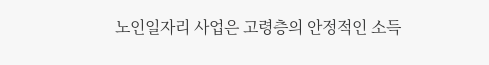노인일자리 사업은 고령층의 안정적인 소득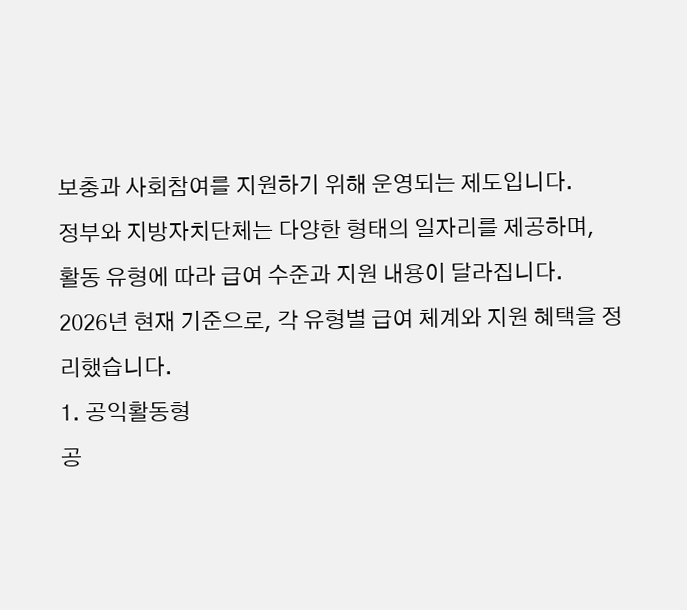보충과 사회참여를 지원하기 위해 운영되는 제도입니다.
정부와 지방자치단체는 다양한 형태의 일자리를 제공하며,
활동 유형에 따라 급여 수준과 지원 내용이 달라집니다.
2026년 현재 기준으로, 각 유형별 급여 체계와 지원 혜택을 정리했습니다.
1. 공익활동형
공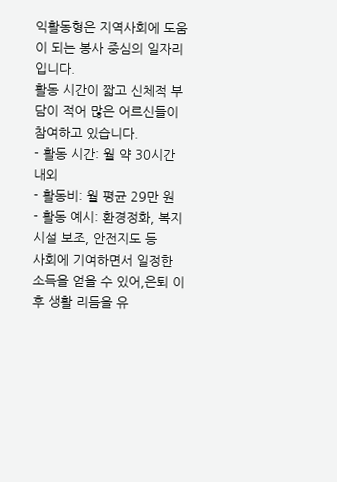익활동형은 지역사회에 도움이 되는 봉사 중심의 일자리입니다.
활동 시간이 짧고 신체적 부담이 적어 많은 어르신들이 참여하고 있습니다.
- 활동 시간: 월 약 30시간 내외
- 활동비: 월 평균 29만 원
- 활동 예시: 환경정화, 복지시설 보조, 안전지도 등
사회에 기여하면서 일정한 소득을 얻을 수 있어,은퇴 이후 생활 리듬을 유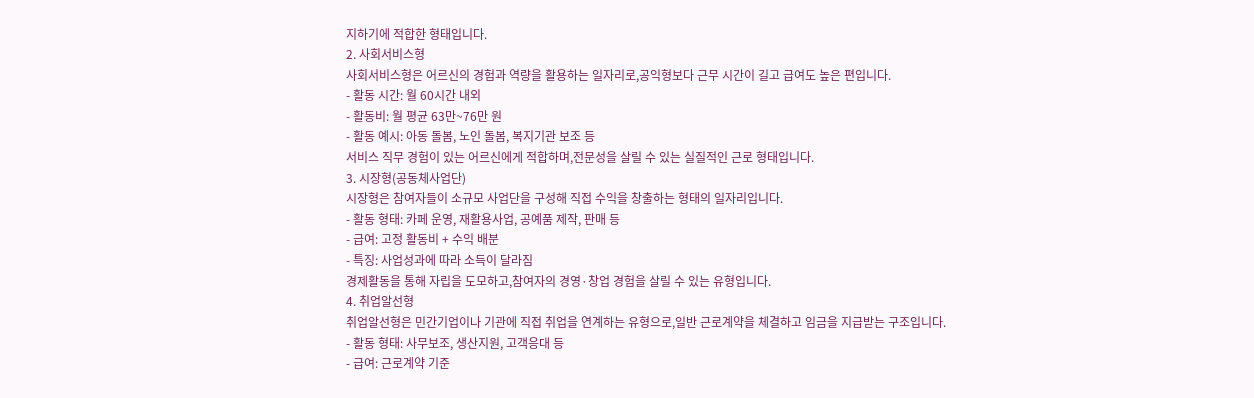지하기에 적합한 형태입니다.
2. 사회서비스형
사회서비스형은 어르신의 경험과 역량을 활용하는 일자리로,공익형보다 근무 시간이 길고 급여도 높은 편입니다.
- 활동 시간: 월 60시간 내외
- 활동비: 월 평균 63만~76만 원
- 활동 예시: 아동 돌봄, 노인 돌봄, 복지기관 보조 등
서비스 직무 경험이 있는 어르신에게 적합하며,전문성을 살릴 수 있는 실질적인 근로 형태입니다.
3. 시장형(공동체사업단)
시장형은 참여자들이 소규모 사업단을 구성해 직접 수익을 창출하는 형태의 일자리입니다.
- 활동 형태: 카페 운영, 재활용사업, 공예품 제작, 판매 등
- 급여: 고정 활동비 + 수익 배분
- 특징: 사업성과에 따라 소득이 달라짐
경제활동을 통해 자립을 도모하고,참여자의 경영·창업 경험을 살릴 수 있는 유형입니다.
4. 취업알선형
취업알선형은 민간기업이나 기관에 직접 취업을 연계하는 유형으로,일반 근로계약을 체결하고 임금을 지급받는 구조입니다.
- 활동 형태: 사무보조, 생산지원, 고객응대 등
- 급여: 근로계약 기준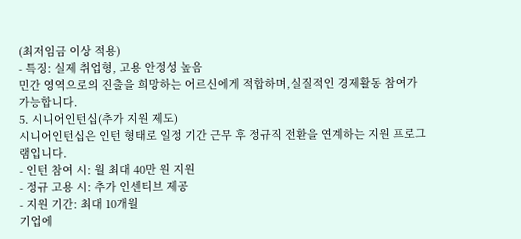(최저임금 이상 적용)
- 특징: 실제 취업형, 고용 안정성 높음
민간 영역으로의 진출을 희망하는 어르신에게 적합하며,실질적인 경제활동 참여가 가능합니다.
5. 시니어인턴십(추가 지원 제도)
시니어인턴십은 인턴 형태로 일정 기간 근무 후 정규직 전환을 연계하는 지원 프로그램입니다.
- 인턴 참여 시: 월 최대 40만 원 지원
- 정규 고용 시: 추가 인센티브 제공
- 지원 기간: 최대 10개월
기업에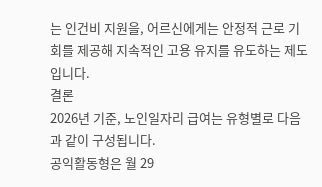는 인건비 지원을, 어르신에게는 안정적 근로 기회를 제공해 지속적인 고용 유지를 유도하는 제도입니다.
결론
2026년 기준, 노인일자리 급여는 유형별로 다음과 같이 구성됩니다.
공익활동형은 월 29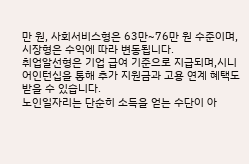만 원, 사회서비스형은 63만~76만 원 수준이며,시장형은 수익에 따라 변동됩니다.
취업알선형은 기업 급여 기준으로 지급되며,시니어인턴십을 통해 추가 지원금과 고용 연계 혜택도 받을 수 있습니다.
노인일자리는 단순히 소득을 얻는 수단이 아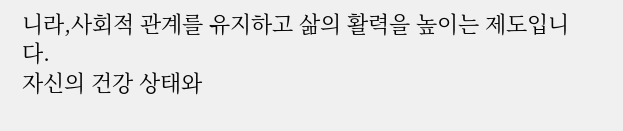니라,사회적 관계를 유지하고 삶의 활력을 높이는 제도입니다.
자신의 건강 상태와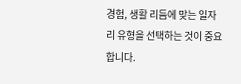경험, 생활 리듬에 맞는 일자리 유형을 선택하는 것이 중요합니다.